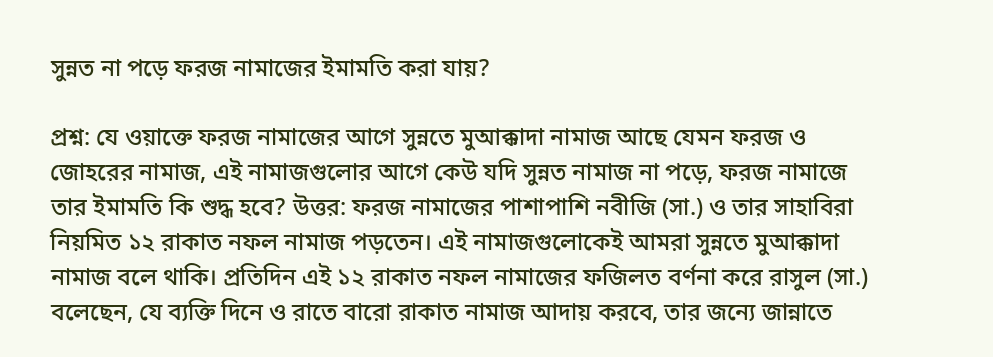সুন্নত না পড়ে ফরজ নামাজের ইমামতি করা যায়?

প্রশ্ন: যে ওয়াক্তে ফরজ নামাজের আগে সুন্নতে মুআক্কাদা নামাজ আছে যেমন ফরজ ও জোহরের নামাজ, এই নামাজগুলোর আগে কেউ যদি সুন্নত নামাজ না পড়ে, ফরজ নামাজে তার ইমামতি কি শুদ্ধ হবে? উত্তর: ফরজ নামাজের পাশাপাশি নবীজি (সা.) ও তার সাহাবিরা নিয়মিত ১২ রাকাত নফল নামাজ পড়তেন। এই নামাজগুলোকেই আমরা সুন্নতে মুআক্কাদা নামাজ বলে থাকি। প্রতিদিন এই ১২ রাকাত নফল নামাজের ফজিলত বর্ণনা করে রাসুল (সা.) বলেছেন, যে ব্যক্তি দিনে ও রাতে বারো রাকাত নামাজ আদায় করবে, তার জন্যে জান্নাতে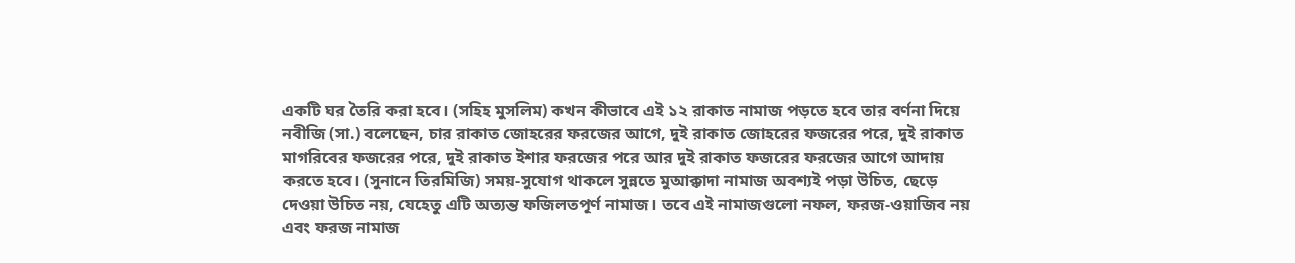একটি ঘর তৈরি করা হবে। (সহিহ মুসলিম) কখন কীভাবে এই ১২ রাকাত নামাজ পড়তে হবে তার বর্ণনা দিয়ে নবীজি (সা.) বলেছেন, চার রাকাত জোহরের ফরজের আগে, দুই রাকাত জোহরের ফজরের পরে, দুই রাকাত মাগরিবের ফজরের পরে, দুই রাকাত ইশার ফরজের পরে আর দুই রাকাত ফজরের ফরজের আগে আদায় করতে হবে। (সুনানে তিরমিজি) সময়-সুযোগ থাকলে সুন্নতে মুআক্কাদা নামাজ অবশ্যই পড়া উচিত, ছেড়ে দেওয়া উচিত নয়, যেহেতু এটি অত্যন্ত ফজিলতপূর্ণ নামাজ। তবে এই নামাজগুলো নফল, ফরজ-ওয়াজিব নয় এবং ফরজ নামাজ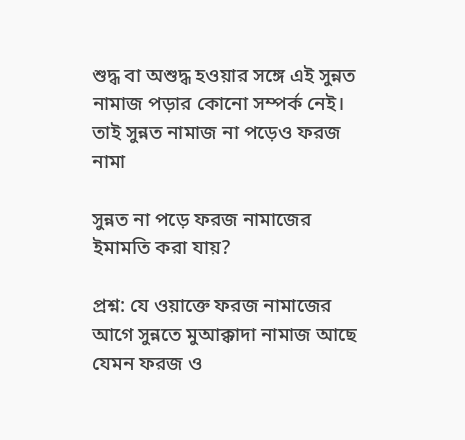শুদ্ধ বা অশুদ্ধ হওয়ার সঙ্গে এই সুন্নত নামাজ পড়ার কোনো সম্পর্ক নেই। তাই সুন্নত নামাজ না পড়েও ফরজ নামা

সুন্নত না পড়ে ফরজ নামাজের ইমামতি করা যায়?

প্রশ্ন: যে ওয়াক্তে ফরজ নামাজের আগে সুন্নতে মুআক্কাদা নামাজ আছে যেমন ফরজ ও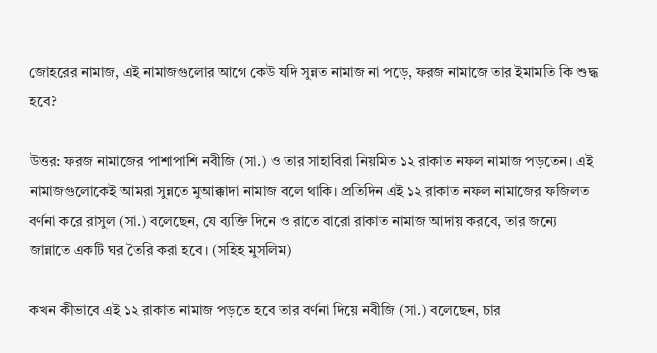জোহরের নামাজ, এই নামাজগুলোর আগে কেউ যদি সুন্নত নামাজ না পড়ে, ফরজ নামাজে তার ইমামতি কি শুদ্ধ হবে?

উত্তর: ফরজ নামাজের পাশাপাশি নবীজি (সা.) ও তার সাহাবিরা নিয়মিত ১২ রাকাত নফল নামাজ পড়তেন। এই নামাজগুলোকেই আমরা সুন্নতে মুআক্কাদা নামাজ বলে থাকি। প্রতিদিন এই ১২ রাকাত নফল নামাজের ফজিলত বর্ণনা করে রাসুল (সা.) বলেছেন, যে ব্যক্তি দিনে ও রাতে বারো রাকাত নামাজ আদায় করবে, তার জন্যে জান্নাতে একটি ঘর তৈরি করা হবে। (সহিহ মুসলিম)

কখন কীভাবে এই ১২ রাকাত নামাজ পড়তে হবে তার বর্ণনা দিয়ে নবীজি (সা.) বলেছেন, চার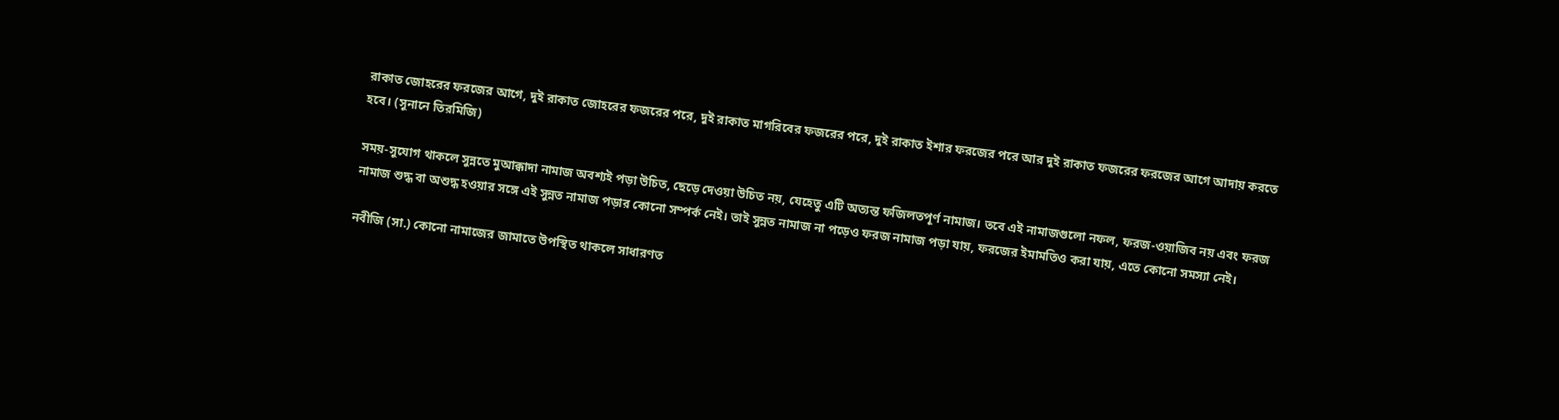রাকাত জোহরের ফরজের আগে, দুই রাকাত জোহরের ফজরের পরে, দুই রাকাত মাগরিবের ফজরের পরে, দুই রাকাত ইশার ফরজের পরে আর দুই রাকাত ফজরের ফরজের আগে আদায় করতে হবে। (সুনানে তিরমিজি)

সময়-সুযোগ থাকলে সুন্নতে মুআক্কাদা নামাজ অবশ্যই পড়া উচিত, ছেড়ে দেওয়া উচিত নয়, যেহেতু এটি অত্যন্ত ফজিলতপূর্ণ নামাজ। তবে এই নামাজগুলো নফল, ফরজ-ওয়াজিব নয় এবং ফরজ নামাজ শুদ্ধ বা অশুদ্ধ হওয়ার সঙ্গে এই সুন্নত নামাজ পড়ার কোনো সম্পর্ক নেই। তাই সুন্নত নামাজ না পড়েও ফরজ নামাজ পড়া যায়, ফরজের ইমামতিও করা যায়, এতে কোনো সমস্যা নেই।

নবীজি (সা.) কোনো নামাজের জামাতে উপস্থিত থাকলে সাধারণত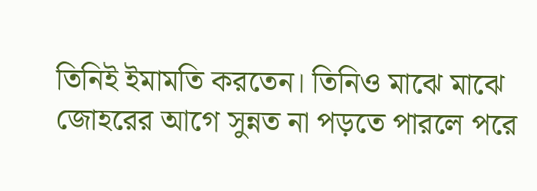তিনিই ইমামতি করতেন। তিনিও মাঝে মাঝে জোহরের আগে সুন্নত না পড়তে পারলে পরে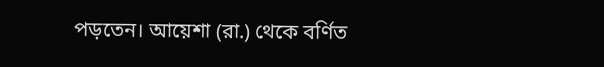পড়তেন। আয়েশা (রা.) থেকে বর্ণিত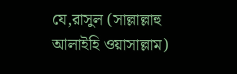যে,রাসুল (সাল্লাল্লাহু আলাইহি ওয়াসাল্লাম)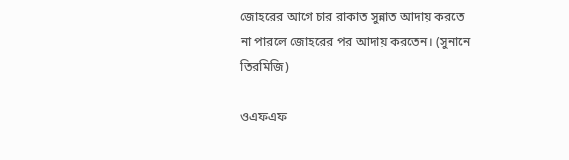জোহরের আগে চার রাকাত সুন্নাত আদায় করতে না পারলে জোহরের পর আদায় করতেন। (সুনানে তিরমিজি)

ওএফএফ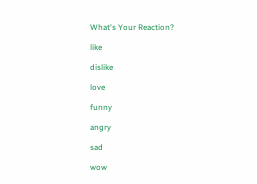What's Your Reaction?

like

dislike

love

funny

angry

sad

wow